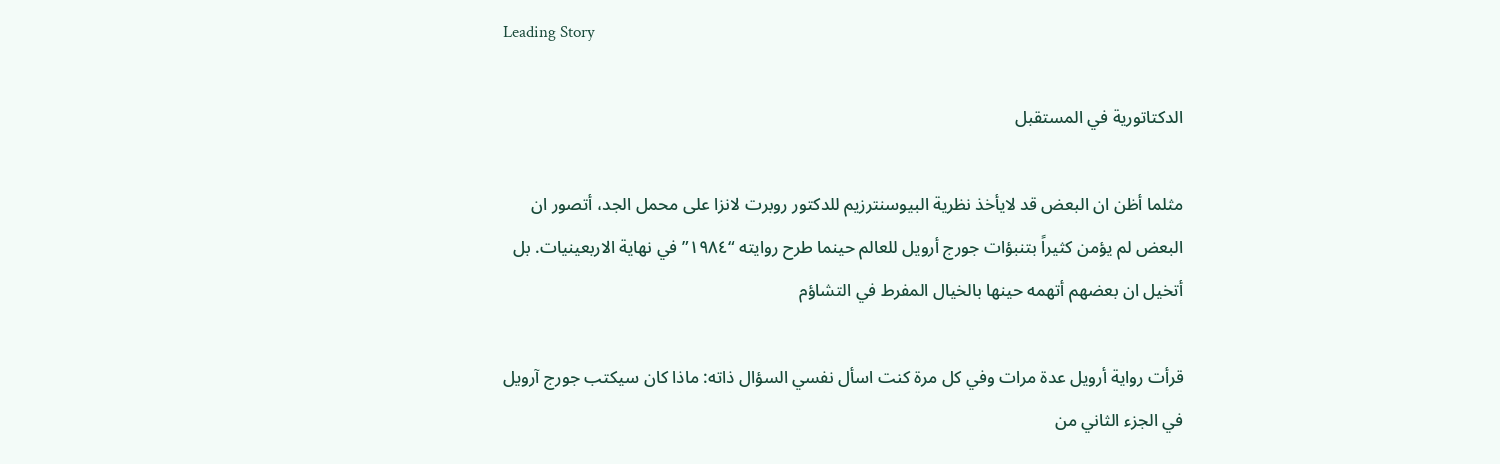Leading Story

الدكتاتورية في المستقبل

مثلما أظن ان البعض قد لايأخذ نظرية البيوسنترزيم للدكتور روبرت لانزا على محمل الجد، أتصور ان البعض لم يؤمن كثيراً بتنبؤات جورج أرويل للعالم حينما طرح روايته “١٩٨٤” في نهاية الاربعينيات. بل أتخيل ان بعضهم أتهمه حينها بالخيال المفرط في التشاؤم

قرأت رواية أرويل عدة مرات وفي كل مرة كنت اسأل نفسي السؤال ذاته: ماذا كان سيكتب جورج آرويل في الجزء الثاني من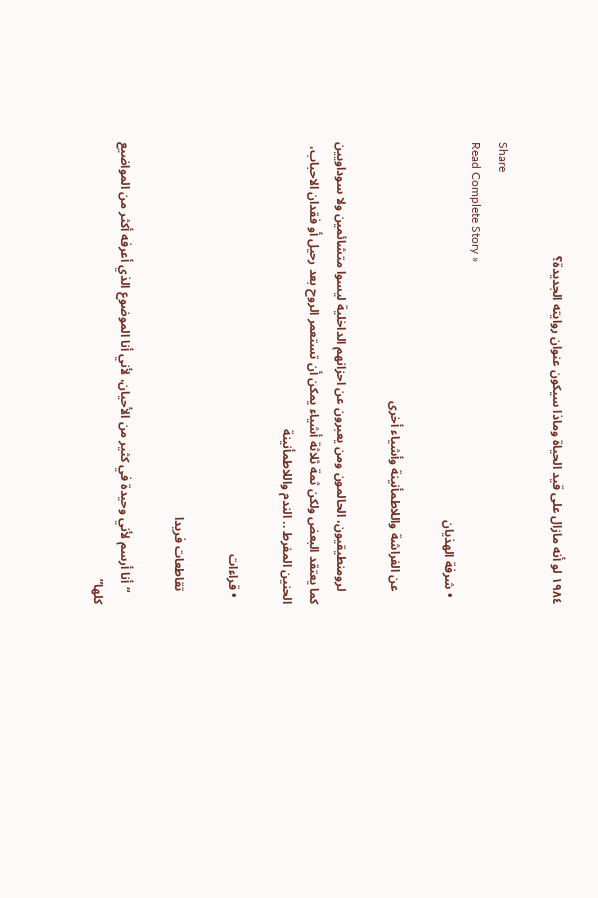١٩٨٤ لو أنه مازال على قيد الحياة وماذا سيكون عنوان روايته الجديدة؟

Share
Read Complete Story »
  • شرفة الهذيان

    عن الفراشة واللاطمأنينة وأشياء أخرى

    لرومنطيقيون، الحالمون ومن يعبرون عن احزانهم الداخلية ليسوا متشائمين ولا سوداويين كما يعتقد البعض ولكن ثمة ثلاثة أشياء يمكن أن تستعمر الروح بعد رحيل أو فقدان الاحباب، الحنين المفرط .. الندم واللاطمأنينة

  • قراءات

    تقاطعات فريدا

    “أنا أرسم لأني وحيدة في كثير من الأحيان، لأني أنا الموضوع الذي أعرفه أكثر من المواضيع كلها”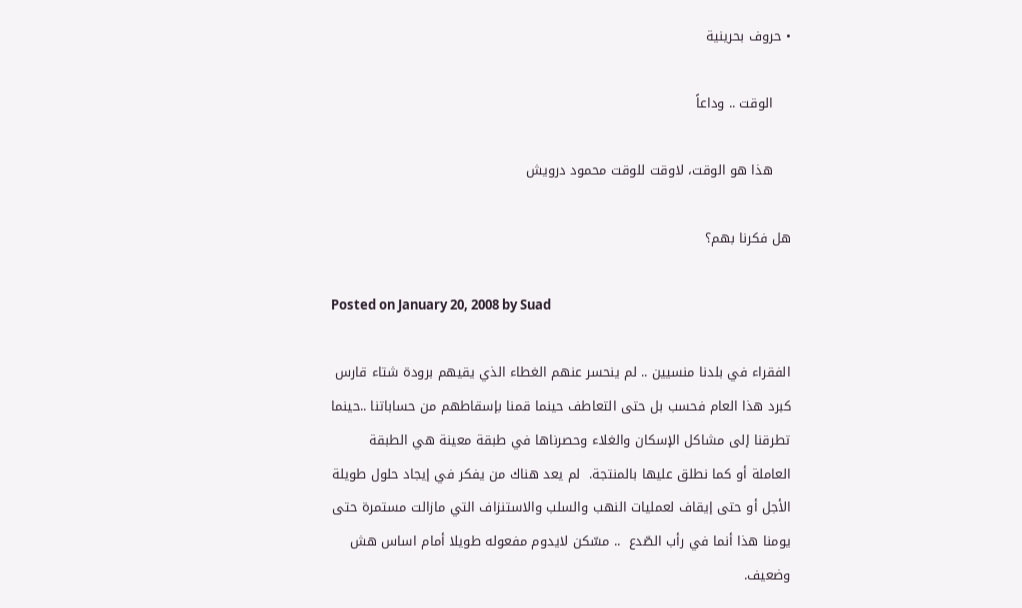• حروف بحرينية

    الوقت .. وداعاً

    هذا هو الوقت، لاوقت للوقت محمود درويش

هل فكرنا بهم؟

Posted on January 20, 2008 by Suad

الفقراء في بلدنا منسيين .. لم ينحسر عنهم الغطاء الذي يقيهم برودة شتاء قارس كبرد هذا العام فحسب بل حتى التعاطف حينما قمنا بإسقاطهم من حساباتنا ..حينما تطرقنا إلى مشاكل الإسكان والغلاء وحصرناها في طبقة معينة هي الطبقة العاملة أو كما نطلق عليها بالمنتجة.  لم يعد هناك من يفكر في إيجاد حلول طويلة الأجل أو حتى إيقاف لعمليات النهب والسلب والاستنزاف التي مازالت مستمرة حتى يومنا هذا أنما في رأب الصّدع  .. مسّكن لايدوم مفعوله طويلا أمام اساس هش وضعيف.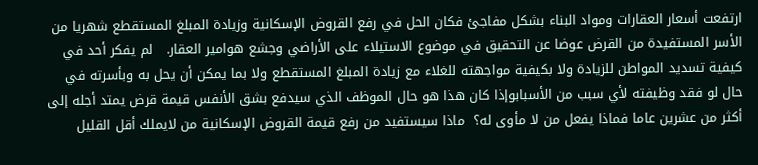ارتفعت أسعار العقارات ومواد البناء بشكل مفاجئ فكان الحل في رفع القروض الإسكانية وزيادة المبلغ المستقطع شهريا من الأسر المستفيدة من القرض عوضا عن التحقيق في موضوع الاستيلاء على الأراضي وجشع هوامير العقار.   لم يفكر أحد في كيفية تسديد المواطن للزيادة ولا بكيفية مواجهته للغلاء مع زيادة المبلغ المستقطع ولا بما يمكن أن يحل به وبأسرته في حال لو فقد وظيفته لأي سبب من الأسبابوإذا كان هذا هو حال الموظف الذي سيدفع بشق الأنفس قيمة قرض يمتد أجله إلى أكثر من عشرين عاما فماذا يفعل من لا مأوى له؟  ماذا سيستفيد من رفع قيمة القروض الإسكانية من لايملك أقل القليل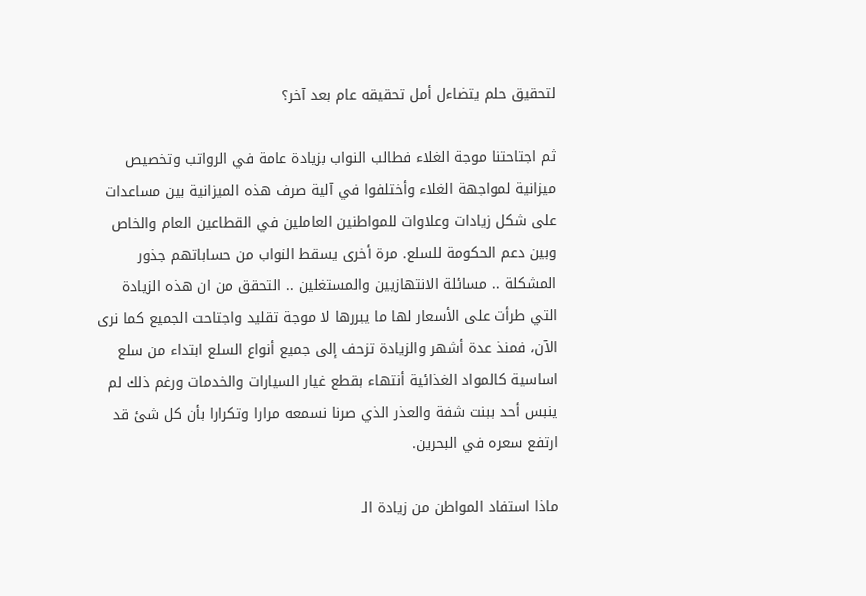لتحقيق حلم يتضاءل أمل تحقيقه عام بعد آخر؟

ثم اجتاحتنا موجة الغلاء فطالب النواب بزيادة عامة في الرواتب وتخصيص ميزانية لمواجهة الغلاء وأختلفوا في آلية صرف هذه الميزانية بين مساعدات على شكل زيادات وعلاوات للمواطنين العاملين في القطاعين العام والخاص وبين دعم الحكومة للسلع. مرة أخرى يسقط النواب من حساباتهم جذور المشكلة .. مسائلة الانتهازيين والمستغلين .. التحقق من ان هذه الزيادة التي طرأت على الأسعار لها ما يبررها لا موجة تقليد واجتاحت الجميع كما نرى الآن، فمنذ عدة أشهر والزيادة تزحف إلى جميع أنواع السلع ابتداء من سلع اساسية كالمواد الغذائية أنتهاء بقطع غيار السيارات والخدمات ورغم ذلك لم ينبس أحد ببنت شفة والعذر الذي صرنا نسمعه مرارا وتكرارا بأن كل شئ قد ارتفع سعره في البحرين.

ماذا استفاد المواطن من زيادة الـ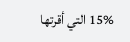15% التي أقرتها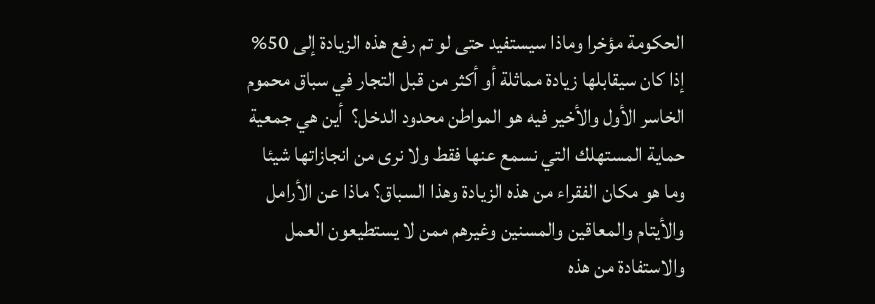الحكومة مؤخرا وماذا سيستفيد حتى لو تم رفع هذه الزيادة إلى 50% إذا كان سيقابلها زيادة مماثلة أو أكثر من قبل التجار في سباق محموم الخاسر الأول والأخير فيه هو المواطن محدود الدخل؟  أين هي جمعية حماية المستهلك التي نسمع عنها فقط ولا نرى من انجازاتها شيئا وما هو مكان الفقراء من هذه الزيادة وهذا السباق؟ ماذا عن الأرامل والأيتام والمعاقين والمسنين وغيرهم ممن لا يستطيعون العمل والاستفادة من هذه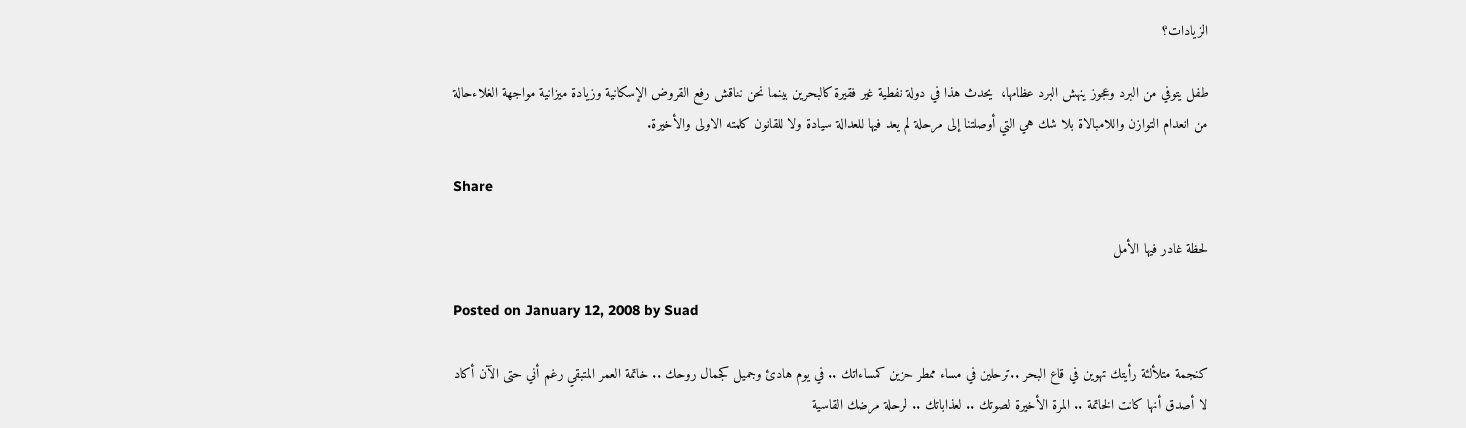الزيادات؟

طفل يتوفي من البرد وعجوز ينهش البرد عظامها،  يحدث هذا في دولة نفطية غير فقيرة كالبحرين بينما نحن نناقش رفع القروض الإسكانية وزيادة ميزانية مواجهة الغلاءحالة من انعدام التوازن واللامبالاة بلا شك هي التي أوصلتنا إلى مرحلة لم يعد فيها للعدالة سيادة ولا للقانون كلمته الاولى والأخيرة.

Share

لحظة غادر فيها الأمل

Posted on January 12, 2008 by Suad

كنجمة متلألئة رأيتك تهوين في قاع البحر ..ترحلين في مساء ممطر حزين كمساءاتك .. في يوم هادئ وجميل كجمال روحك .. خاتمة العمر المتبقي رغم أني حتى الآن أكاد لا أصدق أنها كانت الخاتمة .. المرة الأخيرة لصوتك .. لعذاباتك .. لرحلة مرضك القاسية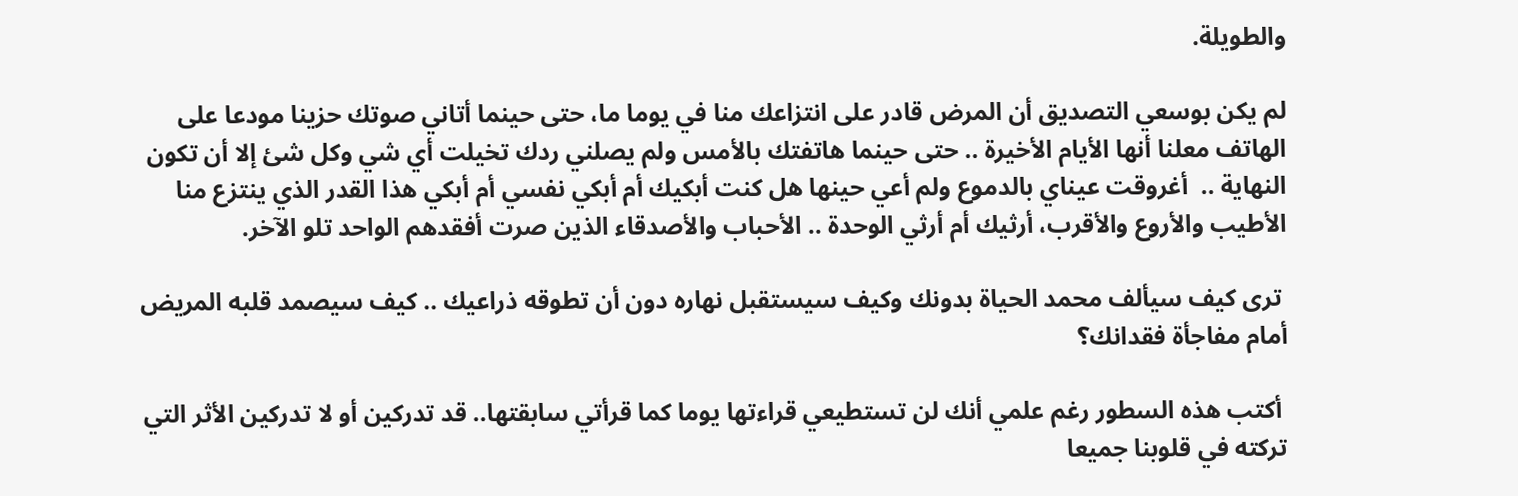والطويلة.

لم يكن بوسعي التصديق أن المرض قادر على انتزاعك منا في يوما ما، حتى حينما أتاني صوتك حزينا مودعا على الهاتف معلنا أنها الأيام الأخيرة .. حتى حينما هاتفتك بالأمس ولم يصلني ردك تخيلت أي شي وكل شئ إلا أن تكون النهاية ..  أغروقت عيناي بالدموع ولم أعي حينها هل كنت أبكيك أم أبكي نفسي أم أبكي هذا القدر الذي ينتزع منا الأطيب والأروع والأقرب، أرثيك أم أرثي الوحدة .. الأحباب والأصدقاء الذين صرت أفقدهم الواحد تلو الآخر.

 ترى كيف سيألف محمد الحياة بدونك وكيف سيستقبل نهاره دون أن تطوقه ذراعيك .. كيف سيصمد قلبه المريض أمام مفاجأة فقدانك؟

 أكتب هذه السطور رغم علمي أنك لن تستطيعي قراءتها يوما كما قرأتي سابقتها.. قد تدركين أو لا تدركين الأثر التي تركته في قلوبنا جميعا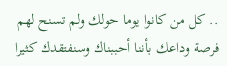.. كل من كانوا يوما حولك ولم تسنح لهم فرصة وداعك بأننا أحببناك وسنفتقدك كثيرا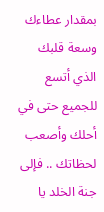بمقدار عطاءك وسعة قلبك الذي أتسع للجميع حتى في أحلك وأصعب لحظاتك .. فإلى جنة الخلد يا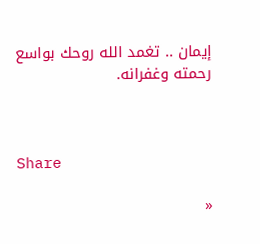إيمان .. تغمد الله روحك بواسع رحمته وغفرانه.



Share

«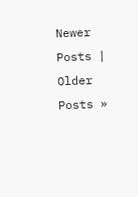Newer Posts | Older Posts »